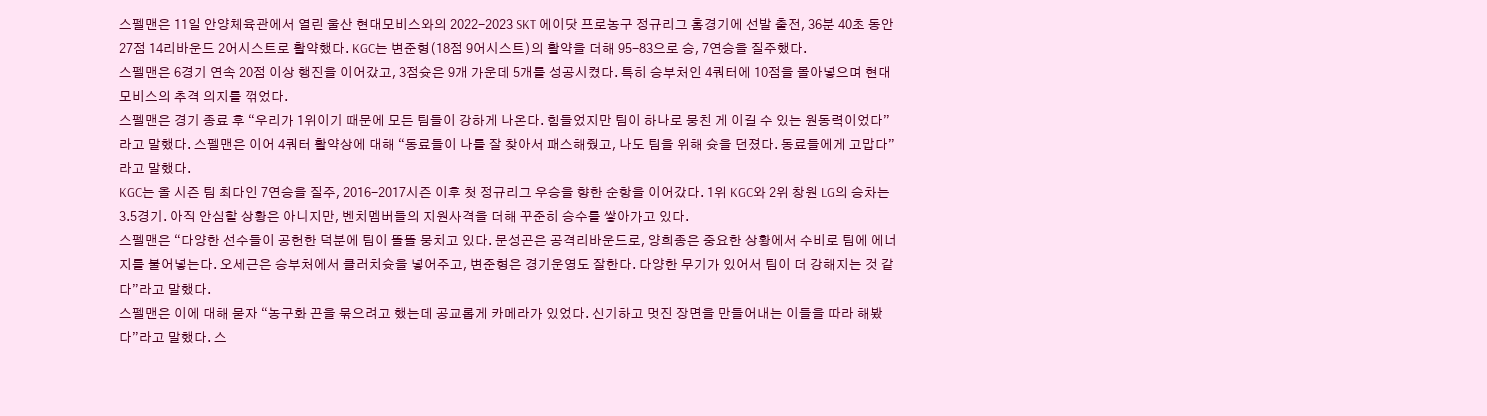스펠맨은 11일 안양체육관에서 열린 울산 현대모비스와의 2022-2023 SKT 에이닷 프로농구 정규리그 홈경기에 선발 출전, 36분 40초 동안 27점 14리바운드 2어시스트로 활약했다. KGC는 변준형(18점 9어시스트)의 활약을 더해 95-83으로 승, 7연승을 질주했다.
스펠맨은 6경기 연속 20점 이상 행진을 이어갔고, 3점슛은 9개 가운데 5개를 성공시켰다. 특히 승부처인 4쿼터에 10점을 몰아넣으며 현대모비스의 추격 의지를 꺾었다.
스펠맨은 경기 종료 후 “우리가 1위이기 때문에 모든 팀들이 강하게 나온다. 힘들었지만 팀이 하나로 뭉친 게 이길 수 있는 원동력이었다”라고 말했다. 스펠맨은 이어 4쿼터 활약상에 대해 “동료들이 나를 잘 찾아서 패스해줬고, 나도 팀을 위해 슛을 던졌다. 동료들에게 고맙다”라고 말했다.
KGC는 올 시즌 팀 최다인 7연승을 질주, 2016-2017시즌 이후 첫 정규리그 우승을 향한 순항을 이어갔다. 1위 KGC와 2위 창원 LG의 승차는 3.5경기. 아직 안심할 상황은 아니지만, 벤치멤버들의 지원사격을 더해 꾸준히 승수를 쌓아가고 있다.
스펠맨은 “다양한 선수들이 공헌한 덕분에 팀이 똘똘 뭉치고 있다. 문성곤은 공격리바운드로, 양희종은 중요한 상황에서 수비로 팀에 에너지를 불어넣는다. 오세근은 승부처에서 클러치슛을 넣어주고, 변준형은 경기운영도 잘한다. 다양한 무기가 있어서 팀이 더 강해지는 것 같다”라고 말했다.
스펠맨은 이에 대해 묻자 “농구화 끈을 묶으려고 했는데 공교롭게 카메라가 있었다. 신기하고 멋진 장면을 만들어내는 이들을 따라 해봤다”라고 말했다. 스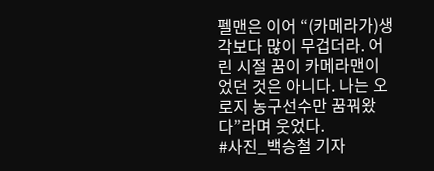펠맨은 이어 “(카메라가)생각보다 많이 무겁더라. 어린 시절 꿈이 카메라맨이었던 것은 아니다. 나는 오로지 농구선수만 꿈꿔왔다”라며 웃었다.
#사진_백승철 기자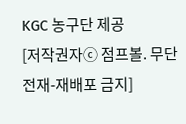KGC 농구단 제공
[저작권자ⓒ 점프볼. 무단전재-재배포 금지]